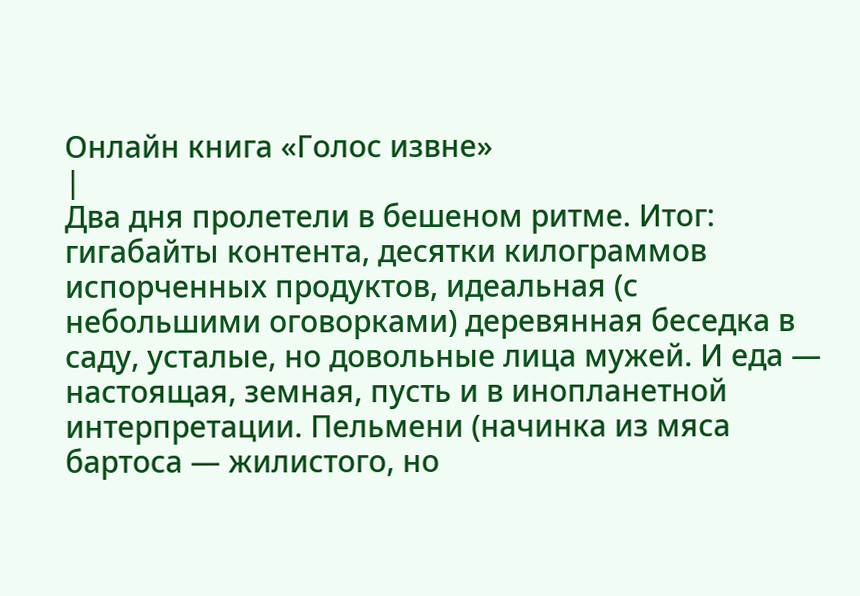Онлайн книга «Голос извне»
|
Два дня пролетели в бешеном ритме. Итог: гигабайты контента, десятки килограммов испорченных продуктов, идеальная (с небольшими оговорками) деревянная беседка в саду, усталые, но довольные лица мужей. И еда — настоящая, земная, пусть и в инопланетной интерпретации. Пельмени (начинка из мяса бартоса — жилистого, но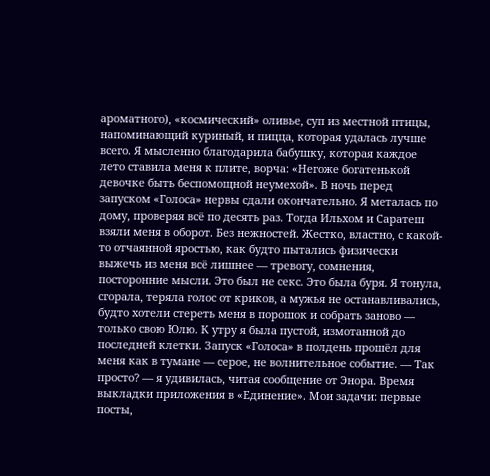ароматного), «космический» оливье, суп из местной птицы, напоминающий куриный, и пицца, которая удалась лучше всего. Я мысленно благодарила бабушку, которая каждое лето ставила меня к плите, ворча: «Негоже богатенькой девочке быть беспомощной неумехой». В ночь перед запуском «Голоса» нервы сдали окончательно. Я металась по дому, проверяя всё по десять раз. Тогда Ильхом и Саратеш взяли меня в оборот. Без нежностей. Жестко, властно, с какой-то отчаянной яростью, как будто пытались физически выжечь из меня всё лишнее — тревогу, сомнения, посторонние мысли. Это был не секс. Это была буря. Я тонула, сгорала, теряла голос от криков, а мужья не останавливались, будто хотели стереть меня в порошок и собрать заново — только свою Юлю. К утру я была пустой, измотанной до последней клетки. Запуск «Голоса» в полдень прошёл для меня как в тумане — серое, не волнительное событие. — Так просто? — я удивилась, читая сообщение от Энора. Время выкладки приложения в «Единение». Мои задачи: первые посты,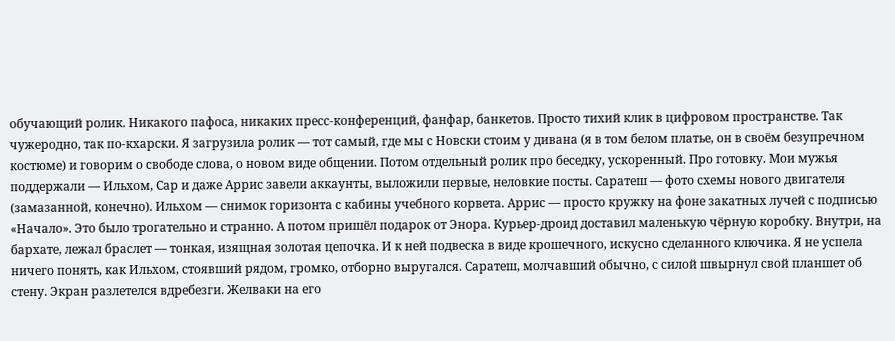обучающий ролик. Никакого пафоса, никаких пресс-конференций, фанфар, банкетов. Просто тихий клик в цифровом пространстве. Так чужеродно, так по-кхарски. Я загрузила ролик — тот самый, где мы с Новски стоим у дивана (я в том белом платье, он в своём безупречном костюме) и говорим о свободе слова, о новом виде общении. Потом отдельный ролик про беседку, ускоренный. Про готовку. Мои мужья поддержали — Ильхом, Сар и даже Аррис завели аккаунты, выложили первые, неловкие посты. Саратеш — фото схемы нового двигателя (замазанной, конечно). Ильхом — снимок горизонта с кабины учебного корвета. Аррис — просто кружку на фоне закатных лучей с подписью «Начало». Это было трогательно и странно. А потом пришёл подарок от Энора. Курьер-дроид доставил маленькую чёрную коробку. Внутри, на бархате, лежал браслет — тонкая, изящная золотая цепочка. И к ней подвеска в виде крошечного, искусно сделанного ключика. Я не успела ничего понять, как Ильхом, стоявший рядом, громко, отборно выругался. Саратеш, молчавший обычно, с силой швырнул свой планшет об стену. Экран разлетелся вдребезги. Желваки на его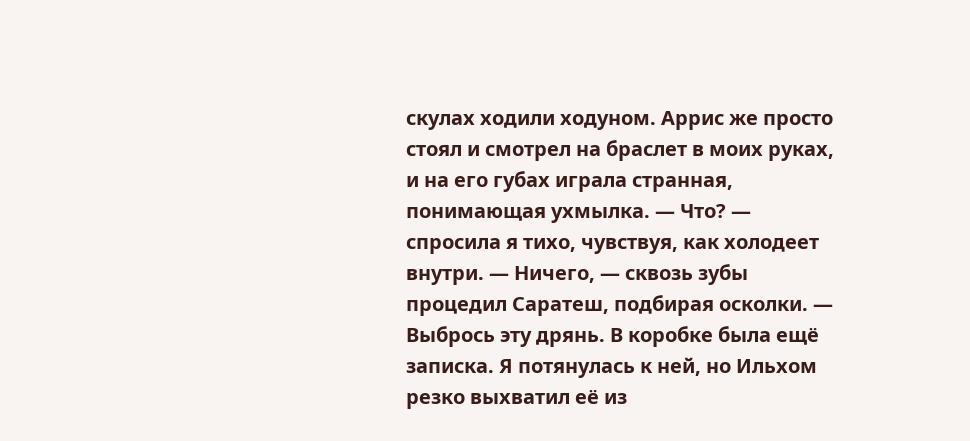скулах ходили ходуном. Аррис же просто стоял и смотрел на браслет в моих руках, и на его губах играла странная, понимающая ухмылка. — Что? — спросила я тихо, чувствуя, как холодеет внутри. — Ничего, — сквозь зубы процедил Саратеш, подбирая осколки. — Выбрось эту дрянь. В коробке была ещё записка. Я потянулась к ней, но Ильхом резко выхватил её из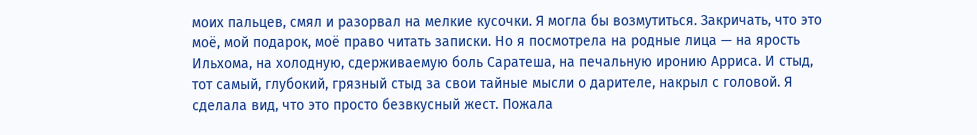моих пальцев, смял и разорвал на мелкие кусочки. Я могла бы возмутиться. Закричать, что это моё, мой подарок, моё право читать записки. Но я посмотрела на родные лица — на ярость Ильхома, на холодную, сдерживаемую боль Саратеша, на печальную иронию Арриса. И стыд, тот самый, глубокий, грязный стыд за свои тайные мысли о дарителе, накрыл с головой. Я сделала вид, что это просто безвкусный жест. Пожала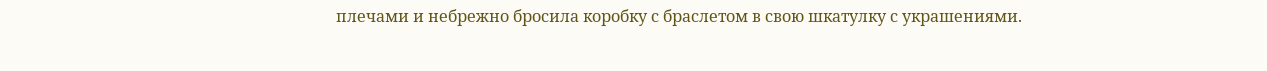плечами и небрежно бросила коробку с браслетом в свою шкатулку с украшениями.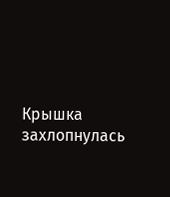Крышка захлопнулась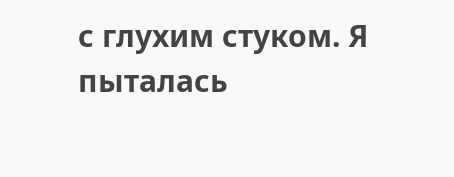с глухим стуком. Я пыталась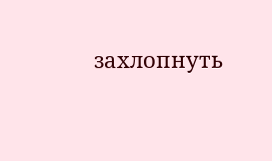захлопнуть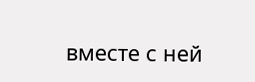вместе с ней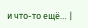и что-то ещё… |